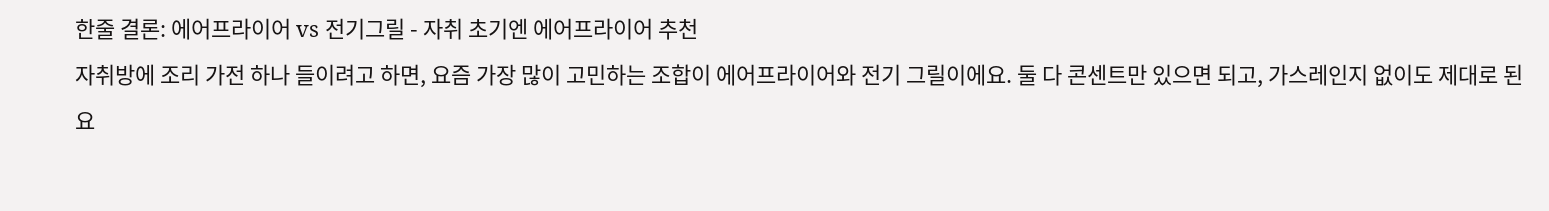한줄 결론: 에어프라이어 vs 전기그릴 - 자취 초기엔 에어프라이어 추천
자취방에 조리 가전 하나 들이려고 하면, 요즘 가장 많이 고민하는 조합이 에어프라이어와 전기 그릴이에요. 둘 다 콘센트만 있으면 되고, 가스레인지 없이도 제대로 된 요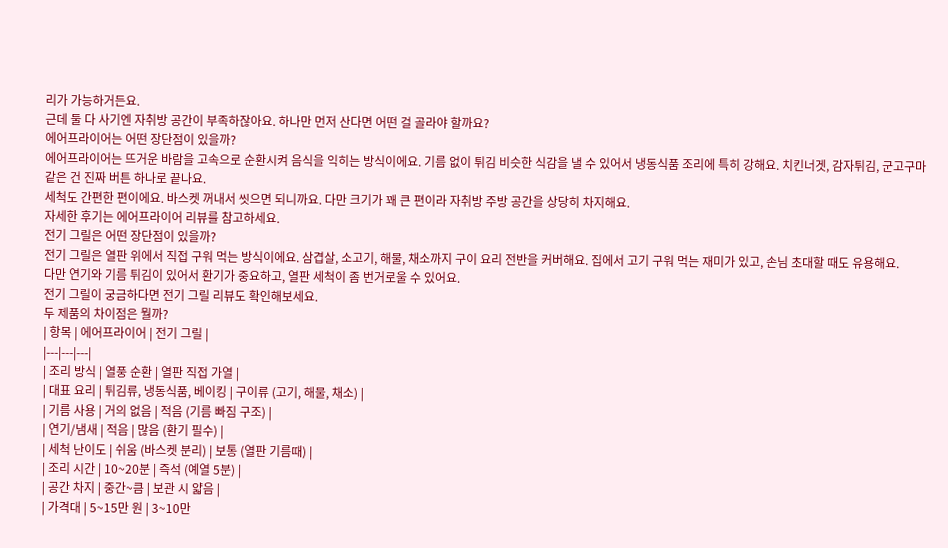리가 가능하거든요.
근데 둘 다 사기엔 자취방 공간이 부족하잖아요. 하나만 먼저 산다면 어떤 걸 골라야 할까요?
에어프라이어는 어떤 장단점이 있을까?
에어프라이어는 뜨거운 바람을 고속으로 순환시켜 음식을 익히는 방식이에요. 기름 없이 튀김 비슷한 식감을 낼 수 있어서 냉동식품 조리에 특히 강해요. 치킨너겟, 감자튀김, 군고구마 같은 건 진짜 버튼 하나로 끝나요.
세척도 간편한 편이에요. 바스켓 꺼내서 씻으면 되니까요. 다만 크기가 꽤 큰 편이라 자취방 주방 공간을 상당히 차지해요.
자세한 후기는 에어프라이어 리뷰를 참고하세요.
전기 그릴은 어떤 장단점이 있을까?
전기 그릴은 열판 위에서 직접 구워 먹는 방식이에요. 삼겹살, 소고기, 해물, 채소까지 구이 요리 전반을 커버해요. 집에서 고기 구워 먹는 재미가 있고, 손님 초대할 때도 유용해요.
다만 연기와 기름 튀김이 있어서 환기가 중요하고, 열판 세척이 좀 번거로울 수 있어요.
전기 그릴이 궁금하다면 전기 그릴 리뷰도 확인해보세요.
두 제품의 차이점은 뭘까?
| 항목 | 에어프라이어 | 전기 그릴 |
|---|---|---|
| 조리 방식 | 열풍 순환 | 열판 직접 가열 |
| 대표 요리 | 튀김류, 냉동식품, 베이킹 | 구이류 (고기, 해물, 채소) |
| 기름 사용 | 거의 없음 | 적음 (기름 빠짐 구조) |
| 연기/냄새 | 적음 | 많음 (환기 필수) |
| 세척 난이도 | 쉬움 (바스켓 분리) | 보통 (열판 기름때) |
| 조리 시간 | 10~20분 | 즉석 (예열 5분) |
| 공간 차지 | 중간~큼 | 보관 시 얇음 |
| 가격대 | 5~15만 원 | 3~10만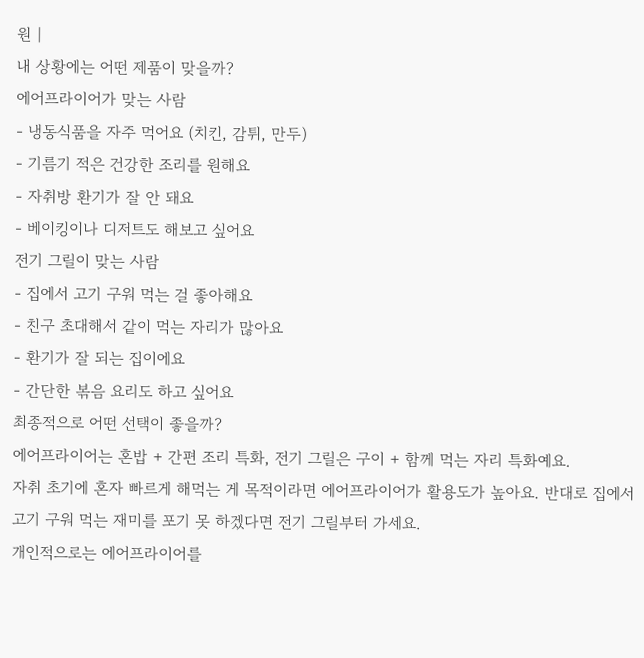원 |
내 상황에는 어떤 제품이 맞을까?
에어프라이어가 맞는 사람
- 냉동식품을 자주 먹어요 (치킨, 감튀, 만두)
- 기름기 적은 건강한 조리를 원해요
- 자취방 환기가 잘 안 돼요
- 베이킹이나 디저트도 해보고 싶어요
전기 그릴이 맞는 사람
- 집에서 고기 구워 먹는 걸 좋아해요
- 친구 초대해서 같이 먹는 자리가 많아요
- 환기가 잘 되는 집이에요
- 간단한 볶음 요리도 하고 싶어요
최종적으로 어떤 선택이 좋을까?
에어프라이어는 혼밥 + 간편 조리 특화, 전기 그릴은 구이 + 함께 먹는 자리 특화예요.
자취 초기에 혼자 빠르게 해먹는 게 목적이라면 에어프라이어가 활용도가 높아요. 반대로 집에서 고기 구워 먹는 재미를 포기 못 하겠다면 전기 그릴부터 가세요.
개인적으로는 에어프라이어를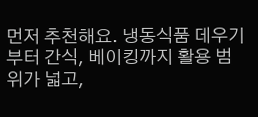먼저 추천해요. 냉동식품 데우기부터 간식, 베이킹까지 활용 범위가 넓고,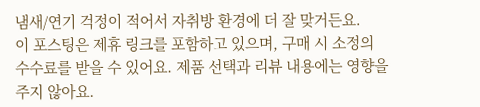냄새/연기 걱정이 적어서 자취방 환경에 더 잘 맞거든요.
이 포스팅은 제휴 링크를 포함하고 있으며, 구매 시 소정의 수수료를 받을 수 있어요. 제품 선택과 리뷰 내용에는 영향을 주지 않아요.